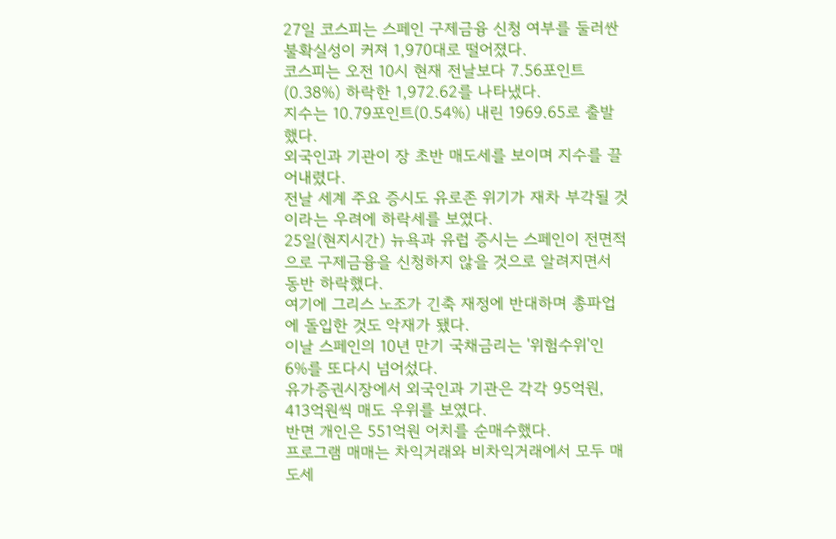27일 코스피는 스페인 구제금융 신청 여부를 둘러싼 불확실성이 커져 1,970대로 떨어졌다.
코스피는 오전 10시 현재 전날보다 7.56포인트(0.38%) 하락한 1,972.62를 나타냈다.
지수는 10.79포인트(0.54%) 내린 1969.65로 출발했다.
외국인과 기관이 장 초반 매도세를 보이며 지수를 끌어내렸다.
전날 세계 주요 증시도 유로존 위기가 재차 부각될 것이라는 우려에 하락세를 보였다.
25일(현지시간) 뉴욕과 유럽 증시는 스페인이 전면적으로 구제금융을 신청하지 않을 것으로 알려지면서 동반 하락했다.
여기에 그리스 노조가 긴축 재정에 반대하며 총파업에 돌입한 것도 악재가 됐다.
이날 스페인의 10년 만기 국채금리는 '위험수위'인 6%를 또다시 넘어섰다.
유가증권시장에서 외국인과 기관은 각각 95억원, 413억원씩 매도 우위를 보였다.
반면 개인은 551억원 어치를 순매수했다.
프로그램 매매는 차익거래와 비차익거래에서 모두 매도세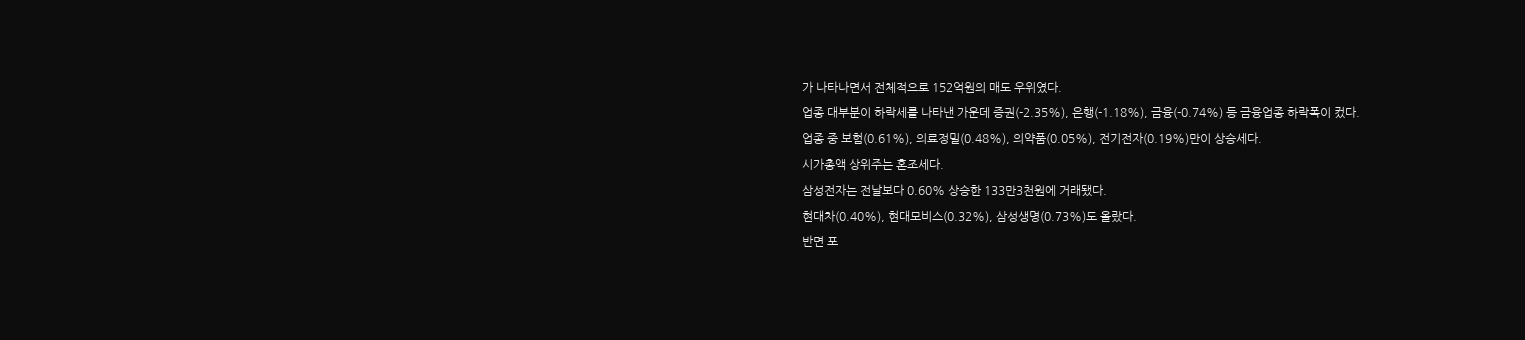가 나타나면서 전체적으로 152억원의 매도 우위였다.
업종 대부분이 하락세를 나타낸 가운데 증권(-2.35%), 은행(-1.18%), 금융(-0.74%) 등 금융업종 하락폭이 컸다.
업종 중 보험(0.61%), 의료정밀(0.48%), 의약품(0.05%), 전기전자(0.19%)만이 상승세다.
시가총액 상위주는 혼조세다.
삼성전자는 전날보다 0.60% 상승한 133만3천원에 거래됐다.
현대차(0.40%), 현대모비스(0.32%), 삼성생명(0.73%)도 올랐다.
반면 포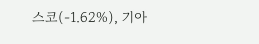스코(-1.62%), 기아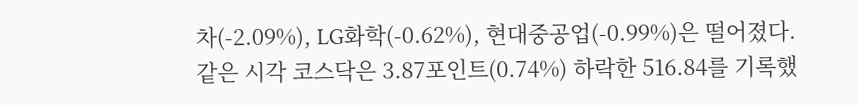차(-2.09%), LG화학(-0.62%), 현대중공업(-0.99%)은 떨어졌다.
같은 시각 코스닥은 3.87포인트(0.74%) 하락한 516.84를 기록했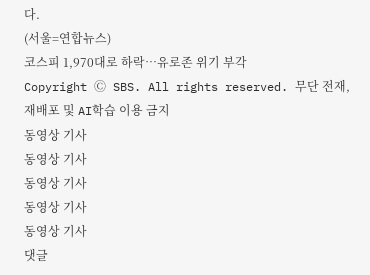다.
(서울=연합뉴스)
코스피 1,970대로 하락…유로존 위기 부각
Copyright Ⓒ SBS. All rights reserved. 무단 전재, 재배포 및 AI학습 이용 금지
동영상 기사
동영상 기사
동영상 기사
동영상 기사
동영상 기사
댓글